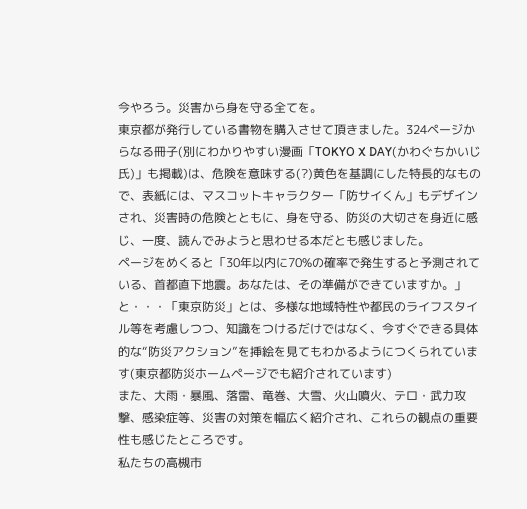今やろう。災害から身を守る全てを。
東京都が発行している書物を購入させて頂きました。324ページからなる冊子(別にわかりやすい漫画「TOKYO X DAY(かわぐちかいじ氏)」も掲載)は、危険を意味する(?)黄色を基調にした特長的なもので、表紙には、マスコットキャラクター「防サイくん」もデザインされ、災害時の危険とともに、身を守る、防災の大切さを身近に感じ、一度、読んでみようと思わせる本だとも感じました。
ページをめくると「30年以内に70%の確率で発生すると予測されている、首都直下地震。あなたは、その準備ができていますか。」と・・・「東京防災」とは、多様な地域特性や都民のライフスタイル等を考慮しつつ、知識をつけるだけではなく、今すぐできる具体的な“防災アクション”を挿絵を見てもわかるようにつくられています(東京都防災ホームページでも紹介されています)
また、大雨・暴風、落雷、竜巻、大雪、火山噴火、テロ・武力攻撃、感染症等、災害の対策を幅広く紹介され、これらの観点の重要性も感じたところです。
私たちの高槻市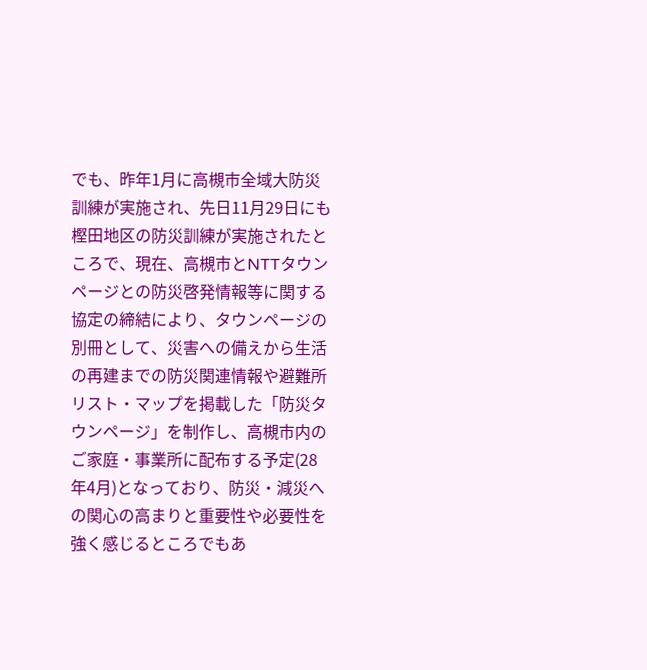でも、昨年1月に高槻市全域大防災訓練が実施され、先日11月29日にも樫田地区の防災訓練が実施されたところで、現在、高槻市とNTTタウンページとの防災啓発情報等に関する協定の締結により、タウンページの別冊として、災害への備えから生活の再建までの防災関連情報や避難所リスト・マップを掲載した「防災タウンページ」を制作し、高槻市内のご家庭・事業所に配布する予定(28年4月)となっており、防災・減災への関心の高まりと重要性や必要性を強く感じるところでもあ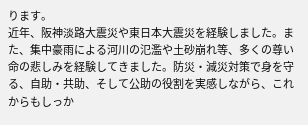ります。
近年、阪神淡路大震災や東日本大震災を経験しました。また、集中豪雨による河川の氾濫や土砂崩れ等、多くの尊い命の悲しみを経験してきました。防災・減災対策で身を守る、自助・共助、そして公助の役割を実感しながら、これからもしっか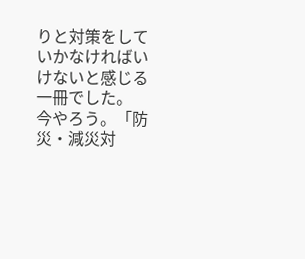りと対策をしていかなければいけないと感じる一冊でした。
今やろう。「防災・減災対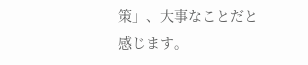策」、大事なことだと感じます。